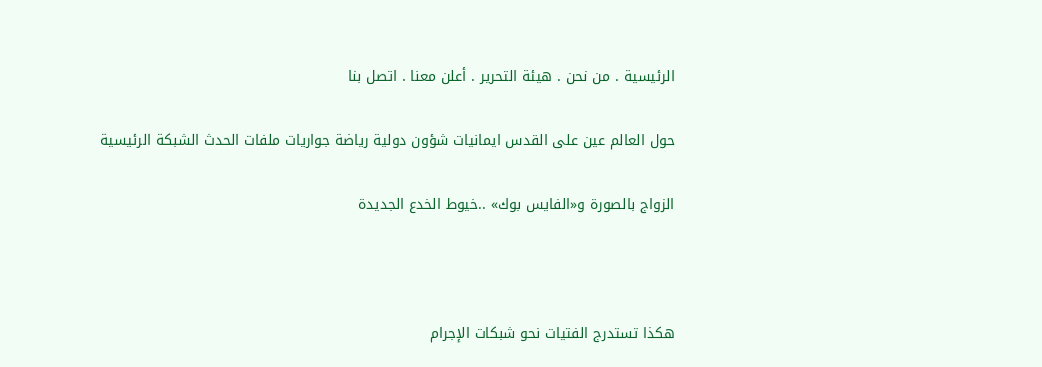الرئيسية . من نحن . هيئة التحرير . أعلن معنا . اتصل بنا

حول العالم عين على القدس ايمانيات شؤون دولية رياضة جواريات ملفات الحدث الشبكة الرئيسية

الزواج بالصورة و«الفايس بوك» ..خيوط الخدع الجديدة



هكذا تستدرج الفتيات نحو شبكات الإجرام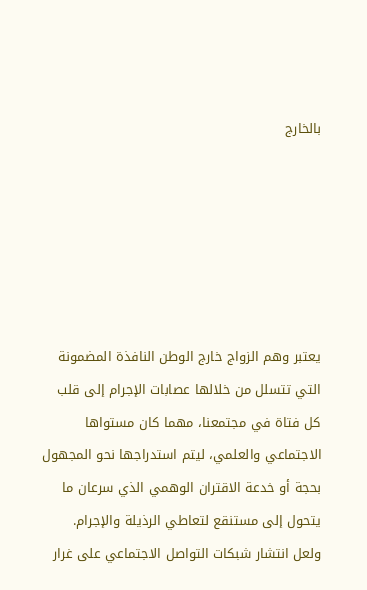بالخارج






يعتبر وهم الزواج خارج الوطن النافذة المضمونة التي تتسلل من خلالها عصابات الإجرام إلى قلب كل فتاة في مجتمعنا، مهما كان مستواها الاجتماعي والعلمي، ليتم استدراجها نحو المجهول بحجة أو خدعة الاقتران الوهمي الذي سرعان ما يتحول إلى مستنقع لتعاطي الرذيلة والإجرام.
ولعل انتشار شبكات التواصل الاجتماعي على غرار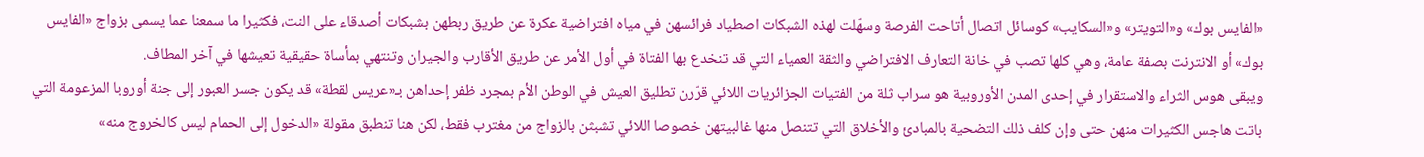«الفايس بوك» و«التويتر» و«السكايب» كوسائل اتصال أتاحت الفرصة وسهّلت لهذه الشبكات اصطياد فرائسهن في مياه افتراضية عكرة عن طريق ربطهن بشبكات أصدقاء على النت، فكثيرا ما سمعنا عما يسمى بزواج «الفايس بوك» أو الانترنت بصفة عامة، وهي كلها تصب في خانة التعارف الافتراضي والثقة العمياء التي قد تنخدع بها الفتاة في أول الأمر عن طريق الأقارب والجيران وتنتهي بمأساة حقيقية تعيشها في آخر المطاف.
ويبقى هوس الثراء والاستقرار في إحدى المدن الأوروبية هو سراب ثلة من الفتيات الجزائريات اللائي قرّرن تطليق العيش في الوطن الأم بمجرد ظفر إحداهن بـ«عريس لقطة» قد يكون جسر العبور إلى جنة أوروبا المزعومة التي باتت هاجس الكثيرات منهن حتى وإن كلف ذلك التضحية بالمبادئ والأخلاق التي تتنصل منها غالبيتهن خصوصا اللائي تشبثن بالزواج من مغترب فقط، لكن هنا تنطبق مقولة «الدخول إلى الحمام ليس كالخروج منه»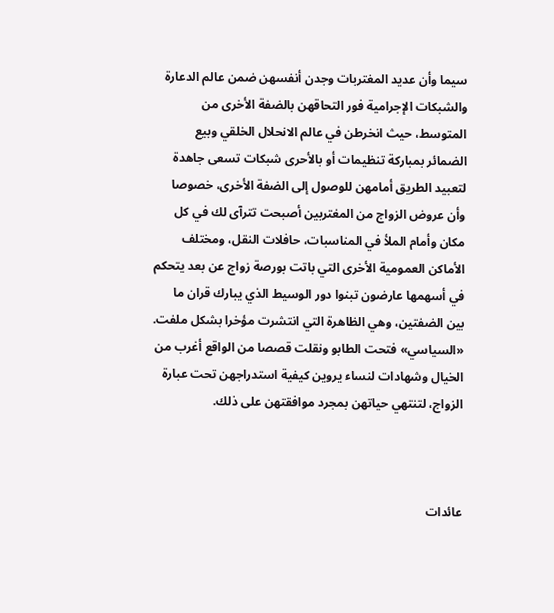سيما وأن عديد المغتربات وجدن أنفسهن ضمن عالم الدعارة والشبكات الإجرامية فور التحاقهن بالضفة الأخرى من المتوسط، حيث انخرطن في عالم الانحلال الخلقي وبيع الضمائر بمباركة تنظيمات أو بالأحرى شبكات تسعى جاهدة لتعبيد الطريق أمامهن للوصول إلى الضفة الأخرى، خصوصا وأن عروض الزواج من المغتربين أصبحت تترآى لك في كل مكان وأمام الملأ في المناسبات، حافلات النقل، ومختلف الأماكن العمومية الأخرى التي باتت بورصة زواج عن بعد يتحكم في أسهمها عارضون تبنوا دور الوسيط الذي يبارك قران ما بين الضفتين، وهي الظاهرة التي انتشرت مؤخرا بشكل ملفت.
«السياسي» فتحت الطابو ونقلت قصصا من الواقع أغرب من الخيال وشهادات لنساء يروين كيفية استدراجهن تحت عبارة الزواج، لتنتهي حياتهن بمجرد موافقتهن على ذلك.



عائدات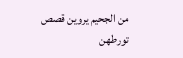من الجحيم يروين قصص تورطهن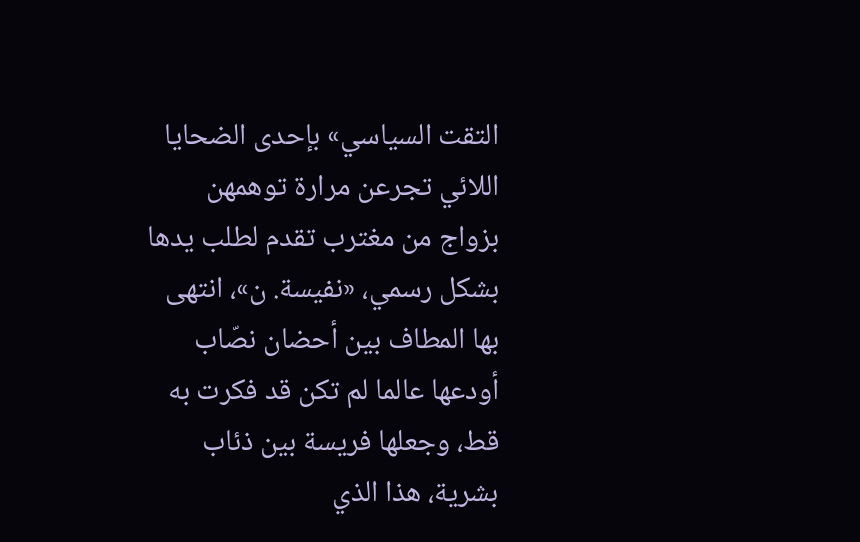التقت السياسي» بإحدى الضحايا اللائي تجرعن مرارة توهمهن بزواج من مغترب تقدم لطلب يدها بشكل رسمي، «نفيسة. ن»، انتهى بها المطاف بين أحضان نصّاب أودعها عالما لم تكن قد فكرت به قط، وجعلها فريسة بين ذئاب بشرية، هذا الذي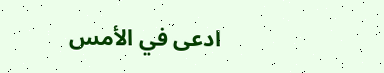ادعى في الأمس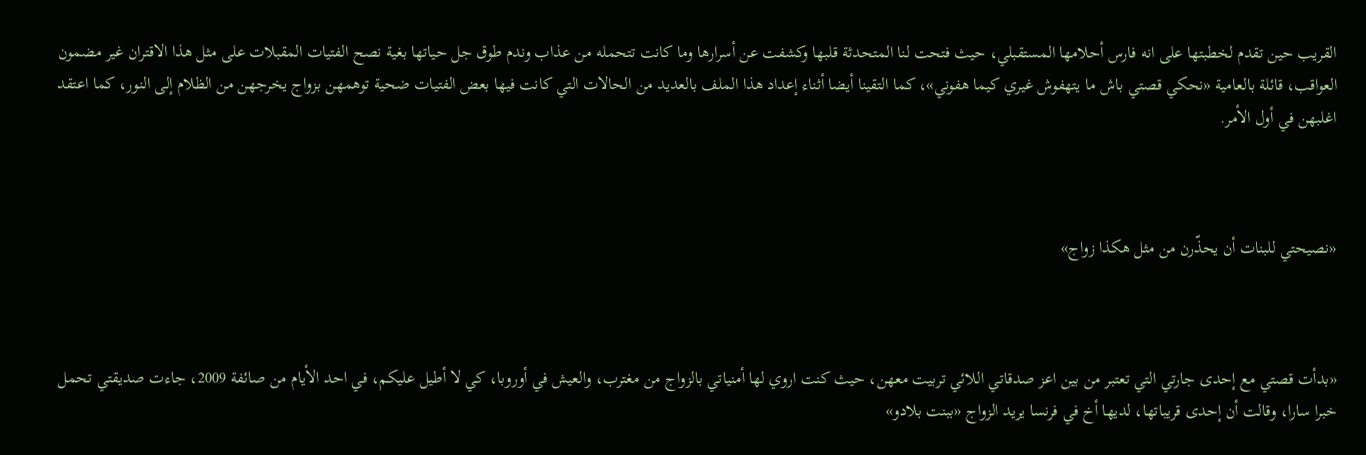القريب حين تقدم لخطبتها على انه فارس أحلامها المستقبلي، حيث فتحت لنا المتحدثة قلبها وكشفت عن أسرارها وما كانت تتحمله من عذاب وندم طوق جل حياتها بغية نصح الفتيات المقبلات على مثل هذا الاقتران غير مضمون العواقب، قائلة بالعامية «نحكي قصتي باش ما يتهفوش غيري كيما هفوني»، كما التقينا أيضا أثناء إعداد هذا الملف بالعديد من الحالات التي كانت فيها بعض الفتيات ضحية توهمهن بزواج يخرجهن من الظلام إلى النور، كما اعتقد اغلبهن في أول الأمر.



«نصيحتي للبنات أن يحذّرن من مثل هكذا زواج»



«بدأت قصتي مع إحدى جارتي التي تعتبر من بين اعز صدقاتي اللائي تربيت معهن، حيث كنت اروي لها أمنياتي بالزواج من مغترب، والعيش في أوروبا، كي لا أطيل عليكم، في احد الأيام من صائفة 2009، جاءت صديقتي تحمل خبرا سارا، وقالت أن إحدى قريباتها، لديها أخ في فرنسا يريد الزواج «ببنت بلادو»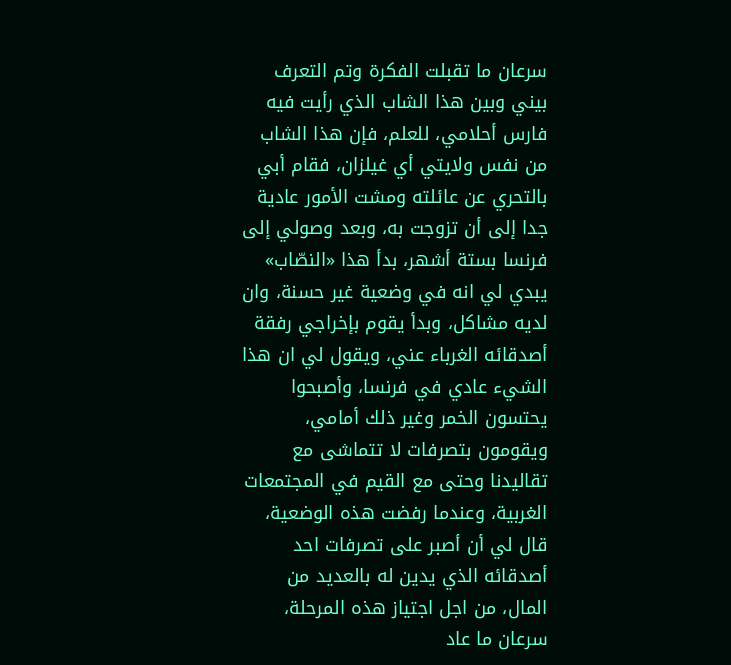سرعان ما تقبلت الفكرة وتم التعرف بيني وبين هذا الشاب الذي رأيت فيه فارس أحلامي، للعلم، فإن هذا الشاب من نفس ولايتي أي غيلزان، فقام أبي بالتحري عن عائلته ومشت الأمور عادية جدا إلى أن تزوجت به، وبعد وصولي إلى فرنسا بستة أشهر، بدأ هذا «النصّاب» يبدي لي انه في وضعية غير حسنة، وان لديه مشاكل، وبدأ يقوم بإخراجي رفقة أصدقائه الغرباء عني، ويقول لي ان هذا الشيء عادي في فرنسا، وأصبحوا يحتسون الخمر وغير ذلك أمامي، ويقومون بتصرفات لا تتماشى مع تقاليدنا وحتى مع القيم في المجتمعات الغربية، وعندما رفضت هذه الوضعية، قال لي أن أصبر على تصرفات احد أصدقائه الذي يدين له بالعديد من المال، من اجل اجتياز هذه المرحلة، سرعان ما عاد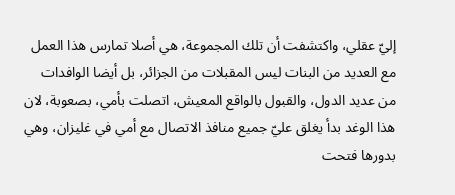إليّ عقلي، واكتشفت أن تلك المجموعة، هي أصلا تمارس هذا العمل مع العديد من البنات ليس المقبلات من الجزائر، بل أيضا الوافدات من عديد الدول، والقبول بالواقع المعيش، اتصلت بأمي، بصعوبة، لان هذا الوغد بدأ يغلق عليّ جميع منافذ الاتصال مع أمي في غليزان، وهي بدورها فتحت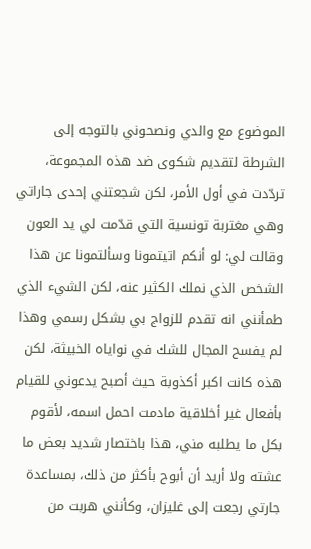الموضوع مع والدي ونصحوني بالتوجه إلى الشرطة لتقديم شكوى ضد هذه المجموعة، تردّدت في أول الأمر، لكن شجعتني إحدى جاراتي وهي مغتربة تونسية التي قدّمت لي يد العون وقالت لي: لو أنكم اتيتمونا وسألتمونا عن هذا الشخص الذي نملك الكثير عنه، لكن الشيء الذي طمأنني انه تقدم للزواج بي بشكل رسمي وهذا لم يفسح المجال للشك في نواياه الخبيثة، لكن هذه كانت اكبر أكذوبة حيث أصبح يدعوني للقيام بأفعال غير أخلاقية مادمت احمل اسمه، لأقوم بكل ما يطلبه مني، هذا باختصار شديد بعض ما عشته ولا أريد أن أبوح بأكثر من ذلك، بمساعدة جارتي رجعت إلى غليزان، وكأنني هربت من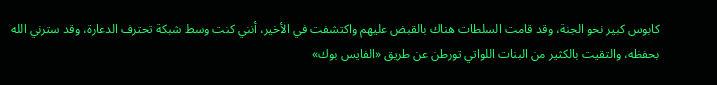كابوس كبير نحو الجنة، وقد قامت السلطات هناك بالقبض عليهم واكتشفت في الأخير، أنني كنت وسط شبكة تحترف الدعارة، وقد سترني الله بحفظه، والتقيت بالكثير من البنات اللواتي تورطن عن طريق «الفايس بوك»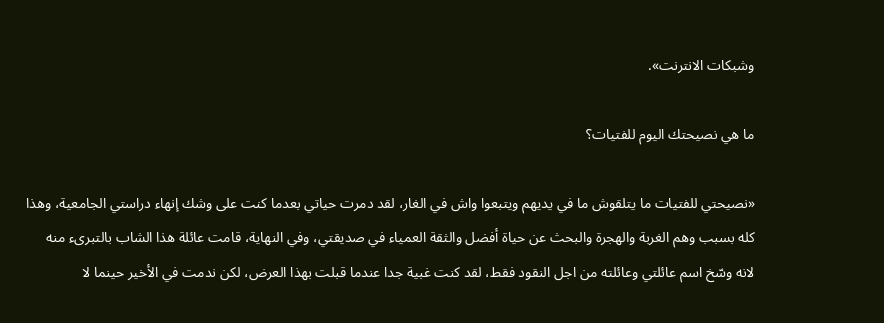وشبكات الانترنت».

ما هي نصيحتك اليوم للفتيات؟

«نصيحتي للفتيات ما يتلقوش ما في يديهم ويتبعوا واش في الغار، لقد دمرت حياتي بعدما كنت على وشك إنهاء دراستي الجامعية، وهذا كله بسبب وهم الغربة والهجرة والبحث عن حياة أفضل والثقة العمياء في صديقتي، وفي النهاية، قامت عائلة هذا الشاب بالتبرىء منه لانه وسّخ اسم عائلتي وعائلته من اجل النقود فقط، لقد كنت غبية جدا عندما قبلت بهذا العرض، لكن ندمت في الأخير حينما لا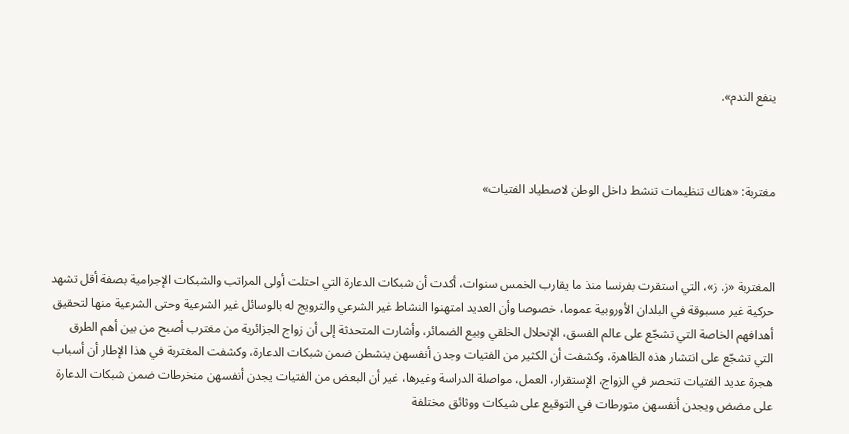ينفع الندم».



مغتربة: «هناك تنظيمات تنشط داخل الوطن لاصطياد الفتيات»



المغتربة «ز. ز»، التي استقرت بفرنسا منذ ما يقارب الخمس سنوات، أكدت أن شبكات الدعارة التي احتلت أولى المراتب والشبكات الإجرامية بصفة أقل تشهد حركية غير مسبوقة في البلدان الأوروبية عموما، خصوصا وأن العديد امتهنوا النشاط غير الشرعي والترويج له بالوسائل غير الشرعية وحتى الشرعية منها لتحقيق أهدافهم الخاصة التي تشجّع على عالم الفسق، الإنحلال الخلقي وبيع الضمائر، وأشارت المتحدثة إلى أن زواج الجزائرية من مغترب أصبح من بين أهم الطرق التي تشجّع على انتشار هذه الظاهرة، وكشفت أن الكثير من الفتيات وجدن أنفسهن ينشطن ضمن شبكات الدعارة، وكشفت المغتربة في هذا الإطار أن أسباب هجرة عديد الفتيات تنحصر في الزواج، الإستقرار، العمل، مواصلة الدراسة وغيرها، غير أن البعض من الفتيات يجدن أنفسهن منخرطات ضمن شبكات الدعارة على مضض ويجدن أنفسهن متورطات في التوقيع على شيكات ووثائق مختلفة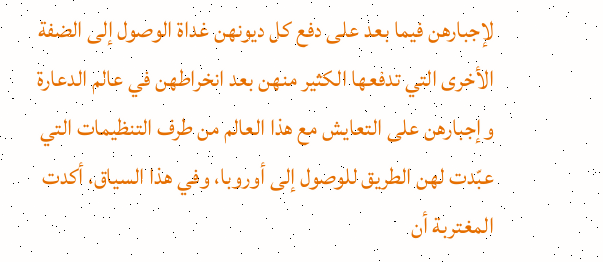لإجبارهن فيما بعد على دفع كل ديونهن غداة الوصول إلى الضفة الأخرى التي تدفعها الكثير منهن بعد انخراطهن في عالم الدعارة وإجبارهن على التعايش مع هذا العالم من طرف التنظيمات التي عبّدت لهن الطريق للوصول إلى أوروبا، وفي هذا السياق، أكدت المغتربة أن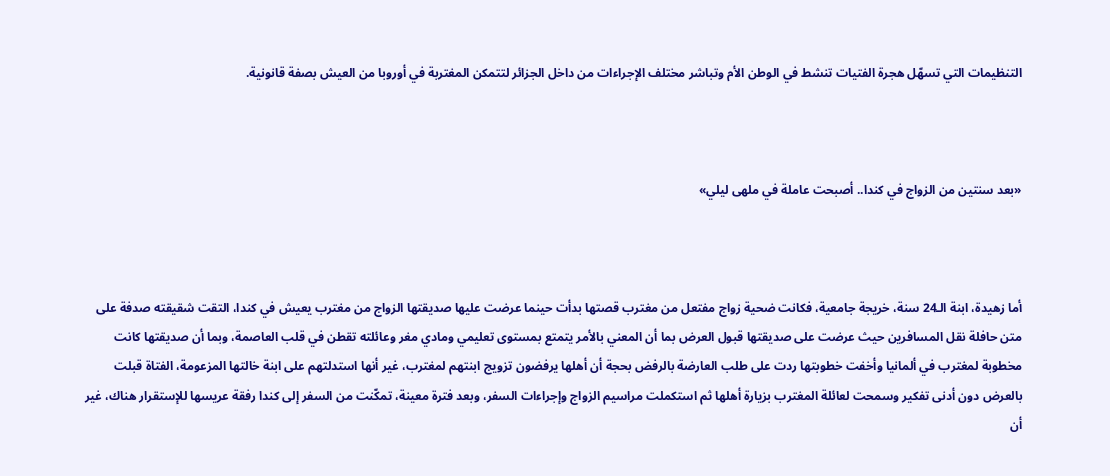التنظيمات التي تسهّل هجرة الفتيات تنشط في الوطن الأم وتباشر مختلف الإجراءات من داخل الجزائر لتتمكن المغتربة في أوروبا من العيش بصفة قانونية.



«بعد سنتين من الزواج في كندا.. أصبحت عاملة في ملهى ليلي»



أما زهيدة، ابنة الـ24 سنة، خريجة جامعية، فكانت ضحية زواج مفتعل من مغترب قصتها بدأت حينما عرضت عليها صديقتها الزواج من مغترب يعيش في كندا، التقت شقيقته صدفة على متن حافلة نقل المسافرين حيث عرضت على صديقتها قبول العرض بما أن المعني بالأمر يتمتع بمستوى تعليمي ومادي مغر وعائلته تقطن في قلب العاصمة، وبما أن صديقتها كانت مخطوبة لمغترب في ألمانيا وأخفت خطوبتها ردت على طلب العارضة بالرفض بحجة أن أهلها يرفضون تزويج ابنتهم لمغترب، غير أنها استدلتهم على ابنة خالتها المزعومة، الفتاة قبلت بالعرض دون أدنى تفكير وسمحت لعائلة المغترب بزيارة أهلها ثم استكملت مراسيم الزواج وإجراءات السفر، وبعد فترة معينة، تمكّنت من السفر إلى كندا رفقة عريسها للإستقرار هناك، غير أن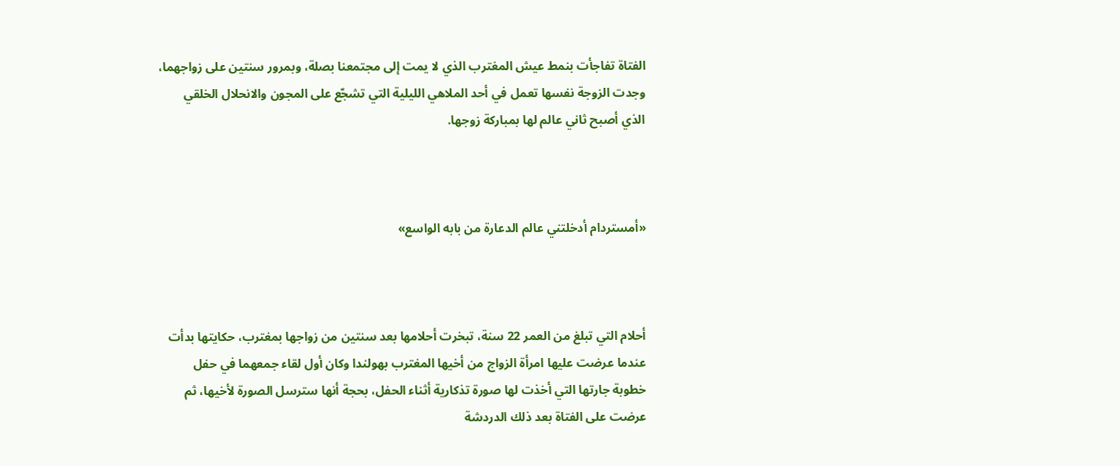الفتاة تفاجأت بنمط عيش المغترب الذي لا يمت إلى مجتمعنا بصلة، وبمرور سنتين على زواجهما، وجدت الزوجة نفسها تعمل في أحد الملاهي الليلية التي تشجّع على المجون والانحلال الخلقي الذي أصبح ثاني عالم لها بمباركة زوجها.



«أمستردام أدخلتني عالم الدعارة من بابه الواسع»



أحلام التي تبلغ من العمر 22 سنة، تبخرت أحلامها بعد سنتين من زواجها بمغترب، حكايتها بدأت عندما عرضت عليها امرأة الزواج من أخيها المغترب بهولندا وكان أول لقاء جمعهما في حفل خطوبة جارتها التي أخذت لها صورة تذكارية أثناء الحفل، بحجة أنها سترسل الصورة لأخيها، ثم عرضت على الفتاة بعد ذلك الدردشة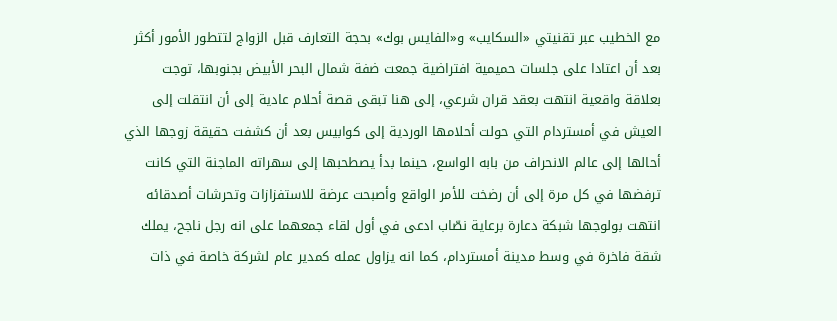مع الخطيب عبر تقنيتي «السكايب» و«الفايس بوك» بحجة التعارف قبل الزواج لتتطور الأمور أكثر بعد أن اعتادا على جلسات حميمية افتراضية جمعت ضفة شمال البحر الأبيض بجنوبها، توجت بعلاقة واقعية انتهت بعقد قران شرعي، إلى هنا تبقى قصة أحلام عادية إلى أن انتقلت إلى العيش في أمستردام التي حولت أحلامها الوردية إلى كوابيس بعد أن كشفت حقيقة زوجها الذي أحالها إلى عالم الانحراف من بابه الواسع، حينما بدأ يصطحبها إلى سهراته الماجنة التي كانت ترفضها في كل مرة إلى أن رضخت للأمر الواقع وأصبحت عرضة للاستفزازات وتحرشات أصدقائه انتهت بولوجها شبكة دعارة برعاية نصّاب ادعى في أول لقاء جمعهما على انه رجل ناجح، يملك شقة فاخرة في وسط مدينة أمستردام، كما انه يزاول عمله كمدير عام لشركة خاصة في ذات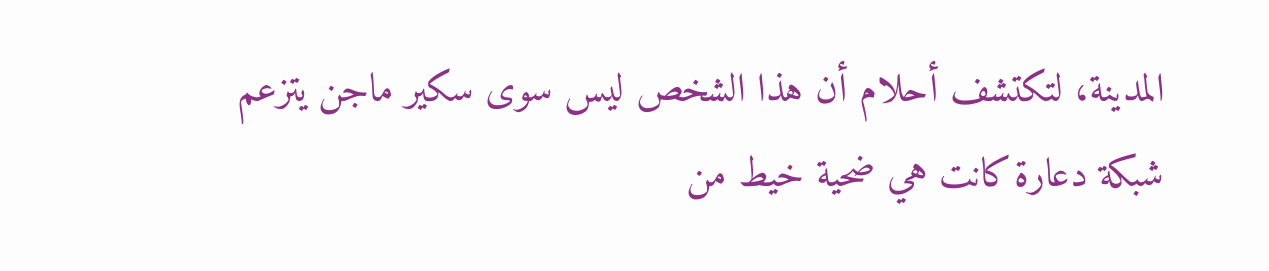المدينة، لتكتشف أحلام أن هذا الشخص ليس سوى سكير ماجن يتزعم شبكة دعارة كانت هي ضحية خيط من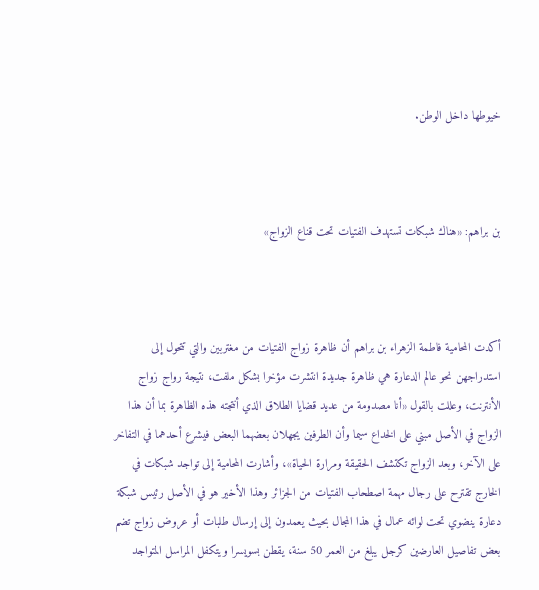خيوطها داخل الوطن.



بن براهم: «هناك شبكات تستهدف الفتيات تحت قناع الزواج»



أكدت المحامية فاطمة الزهراء بن براهم أن ظاهرة زواج الفتيات من مغتربين والتي تتحول إلى استدراجهن نحو عالم الدعارة هي ظاهرة جديدة انتشرت مؤخرا بشكل ملفت، نتيجة رواج زواج الأنترنت، وعللت بالقول «أنا مصدومة من عديد قضايا الطلاق الذي أنتجته هذه الظاهرة بما أن هذا الزواج في الأصل مبني على الخداع سيما وأن الطرفين يجهلان بعضهما البعض فيشرع أحدهما في التفاخر على الآخر، وبعد الزواج تكتشف الحقيقة ومرارة الحياة»، وأشارت المحامية إلى تواجد شبكات في الخارج تقترح على رجال مهمة اصطحاب الفتيات من الجزائر وهذا الأخير هو في الأصل رئيس شبكة دعارة ينضوي تحت لوائه عمال في هذا المجال بحيث يعمدون إلى إرسال طلبات أو عروض زواج تضم بعض تفاصيل العارضين كرجل يبلغ من العمر 50 سنة، يقطن بسويسرا ويتكفل المراسل المتواجد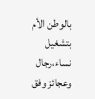بالوطن الأم بتشغيل نساء،رجال وعجائز وفق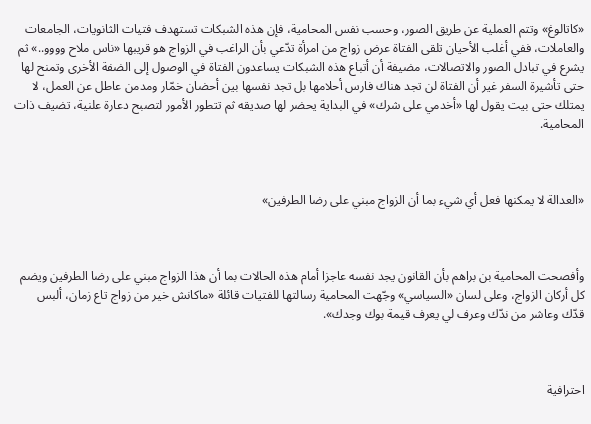«كاتالوغ» وتتم العملية عن طريق الصور، وحسب نفس المحامية، فإن هذه الشبكات تستهدف فتيات الثانويات، الجامعات والعاملات، ففي أغلب الأحيان تلقى الفتاة عرض زواج من امرأة تدّعي بأن الراغب في الزواج هو قريبها «ناس ملاح وووو..» ثم يشرع في تبادل الصور والاتصالات، مضيفة أن أتباع هذه الشبكات يساعدون الفتاة في الوصول إلى الضفة الأخرى وتمنح لها حتى تأشيرة السفر غير أن الفتاة لن تجد هناك فارس أحلامها بل تجد نفسها بين أحضان خمّار ومدمن عاطل عن العمل، لا يمتلك حتى بيت يقول لها «أخدمي على شرك» في البداية يحضر لها صديقه ثم تتطور الأمور لتصبح دعارة علنية، تضيف ذات المحامية.



«العدالة لا يمكنها فعل أي شيء بما أن الزواج مبني على رضا الطرفين»



وأفصحت المحامية بن براهم بأن القانون يجد نفسه عاجزا أمام هذه الحالات بما أن هذا الزواج مبني على رضا الطرفين ويضم كل أركان الزواج، وعلى لسان «السياسي» وجّهت المحامية رسالتها للفتيات قائلة «ماكانش خير من زواج تاع زمان، ألبس قدّك وعاشر من ندّك وعرف لي يعرف قيمة بوك وجدك».



احترافية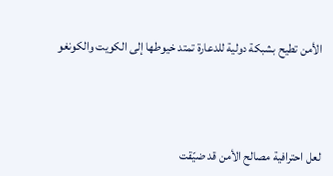الأمن تطيح بشبكة دولية للدعارة تمتد خيوطها إلى الكويت والكونغو



لعل احترافية مصالح الأمن قد ضيّقت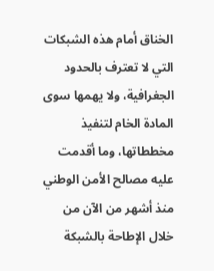الخناق أمام هذه الشبكات التي لا تعترف بالحدود الجغرافية، ولا يهمها سوى المادة الخام لتنفيذ مخططاتها، وما أقدمت عليه مصالح الأمن الوطني منذ أشهر من الآن من خلال الإطاحة بالشبكة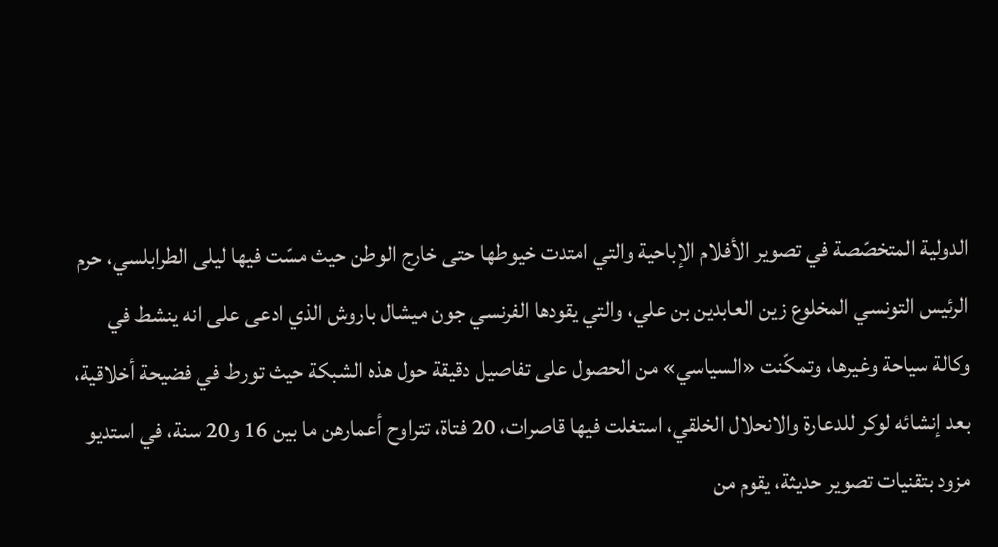الدولية المتخصّصة في تصوير الأفلام الإباحية والتي امتدت خيوطها حتى خارج الوطن حيث مسّت فيها ليلى الطرابلسي، حرم الرئيس التونسي المخلوع زين العابدين بن علي، والتي يقودها الفرنسي جون ميشال باروش الذي ادعى على انه ينشط في وكالة سياحة وغيرها، وتمكّنت «السياسي» من الحصول على تفاصيل دقيقة حول هذه الشبكة حيث تورط في فضيحة أخلاقية، بعد إنشائه لوكر للدعارة والانحلال الخلقي، استغلت فيها قاصرات، 20 فتاة، تتراوح أعمارهن ما بين 16 و20 سنة، في استديو مزود بتقنيات تصوير حديثة، يقوم من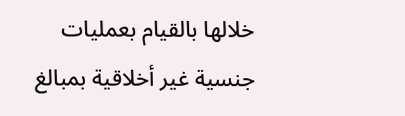خلالها بالقيام بعمليات جنسية غير أخلاقية بمبالغ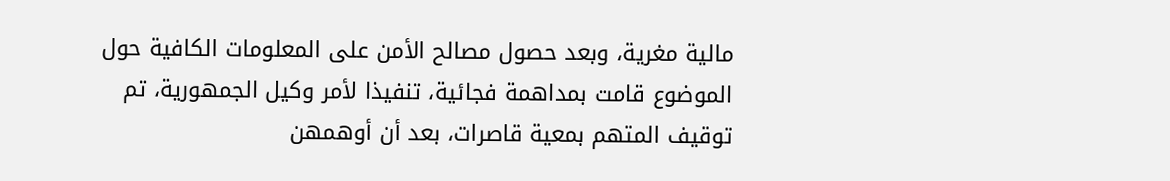مالية مغرية، وبعد حصول مصالح الأمن على المعلومات الكافية حول الموضوع قامت بمداهمة فجائية، تنفيذا لأمر وكيل الجمهورية، تم توقيف المتهم بمعية قاصرات، بعد أن أوهمهن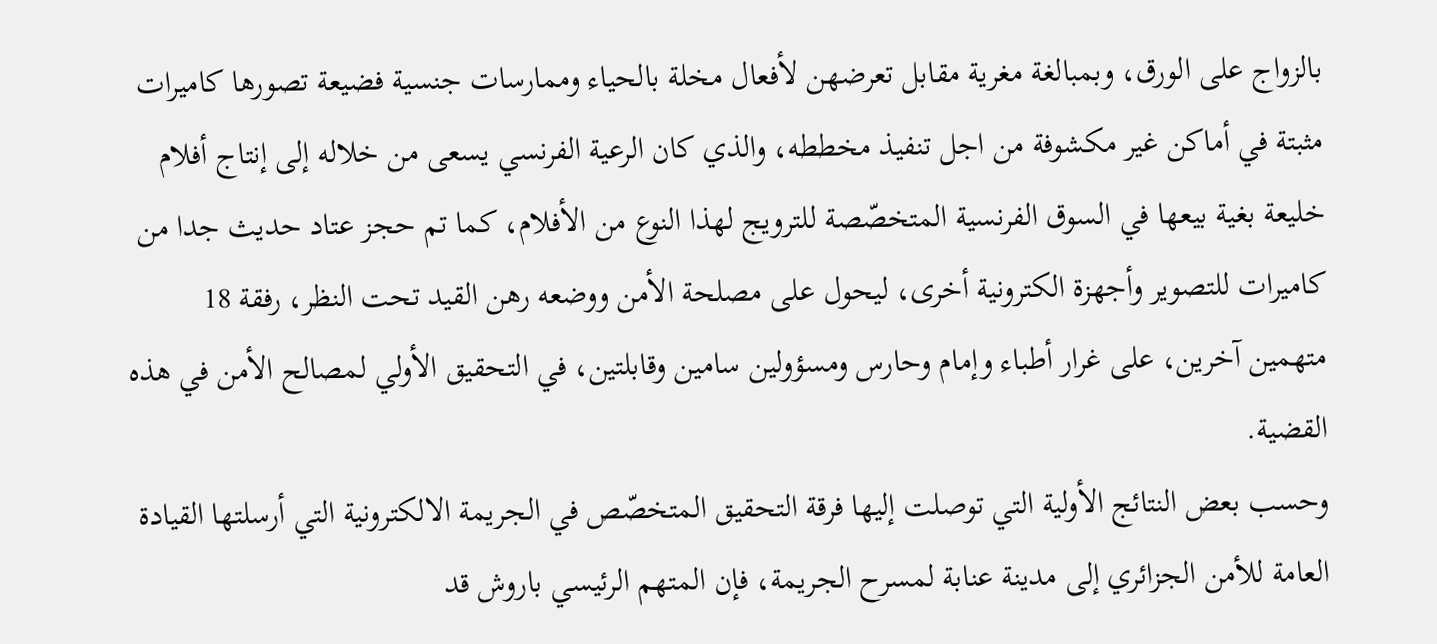بالزواج على الورق، وبمبالغة مغرية مقابل تعرضهن لأفعال مخلة بالحياء وممارسات جنسية فضيعة تصورها كاميرات مثبتة في أماكن غير مكشوفة من اجل تنفيذ مخططه، والذي كان الرعية الفرنسي يسعى من خلاله إلى إنتاج أفلام خليعة بغية بيعها في السوق الفرنسية المتخصّصة للترويج لهذا النوع من الأفلام، كما تم حجز عتاد حديث جدا من كاميرات للتصوير وأجهزة الكترونية أخرى، ليحول على مصلحة الأمن ووضعه رهن القيد تحت النظر، رفقة 18 متهمين آخرين، على غرار أطباء وإمام وحارس ومسؤولين سامين وقابلتين، في التحقيق الأولي لمصالح الأمن في هذه القضية.
وحسب بعض النتائج الأولية التي توصلت إليها فرقة التحقيق المتخصّص في الجريمة الالكترونية التي أرسلتها القيادة العامة للأمن الجزائري إلى مدينة عنابة لمسرح الجريمة، فإن المتهم الرئيسي باروش قد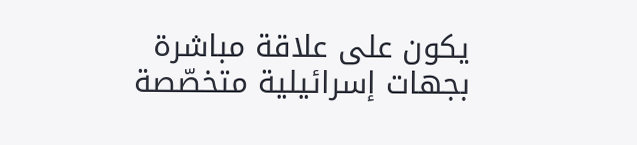يكون على علاقة مباشرة بجهات إسرائيلية متخصّصة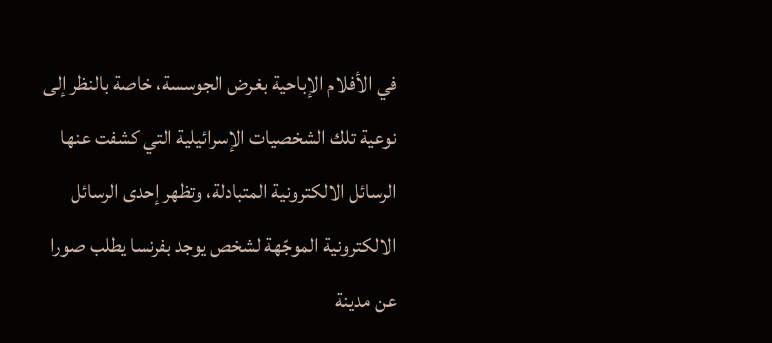في الأفلام الإباحية بغرض الجوسسة، خاصة بالنظر إلى نوعية تلك الشخصيات الإسرائيلية التي كشفت عنها الرسائل الالكترونية المتبادلة، وتظهر إحدى الرسائل الالكترونية الموجّهة لشخص يوجد بفرنسا يطلب صورا عن مدينة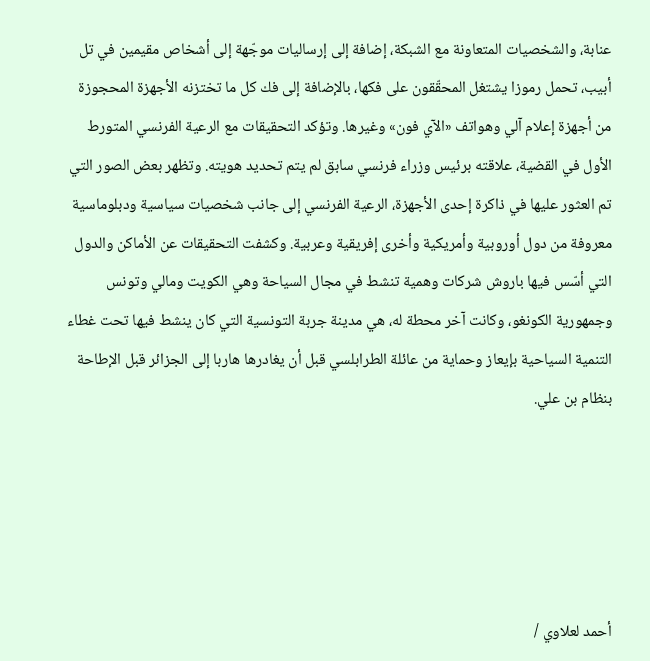عنابة، والشخصيات المتعاونة مع الشبكة، إضافة إلى إرساليات موجّهة إلى أشخاص مقيمين في تل أبيب، تحمل رموزا يشتغل المحقّقون على فكها، بالإضافة إلى فك كل ما تختزنه الأجهزة المحجوزة من أجهزة إعلام آلي وهواتف «الآي فون» وغيرها. وتؤكد التحقيقات مع الرعية الفرنسي المتورط الأول في القضية، علاقته برئيس وزراء فرنسي سابق لم يتم تحديد هويته. وتظهر بعض الصور التي تم العثور عليها في ذاكرة إحدى الأجهزة، الرعية الفرنسي إلى جانب شخصيات سياسية ودبلوماسية معروفة من دول أوروبية وأمريكية وأخرى إفريقية وعربية. وكشفت التحقيقات عن الأماكن والدول التي أسّس فيها باروش شركات وهمية تنشط في مجال السياحة وهي الكويت ومالي وتونس وجمهورية الكونغو، وكانت آخر محطة له، هي مدينة جربة التونسية التي كان ينشط فيها تحت غطاء التنمية السياحية بإيعاز وحماية من عائلة الطرابلسي قبل أن يغادرها هاربا إلى الجزائر قبل الإطاحة بنظام بن علي.





أحمد لعلاوي /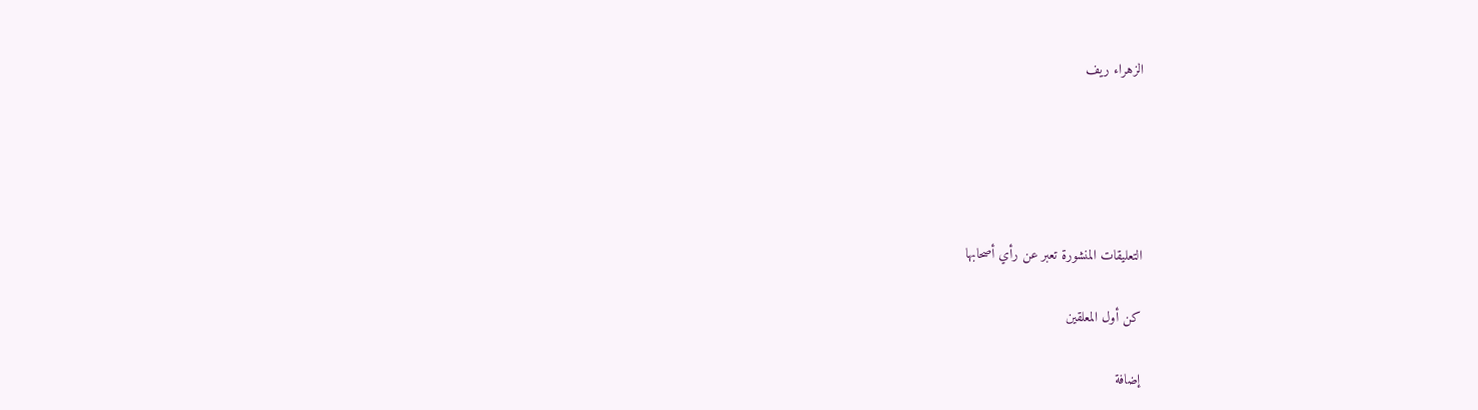الزهراء ريف





التعليقات المنشورة تعبر عن رأي أصحابها

كن أول المعلقين

إضافة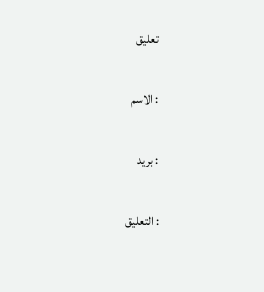تعليق

: الاسم

: بريد

: التعليق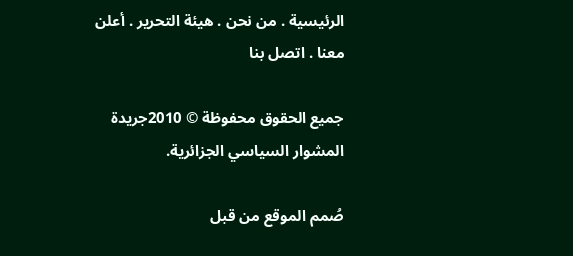الرئيسية . من نحن . هيئة التحرير . أعلن معنا . اتصل بنا

جميع الحقوق محفوظة © 2010جريدة المشوار السياسي الجزائرية.

صُمم الموقع من قبل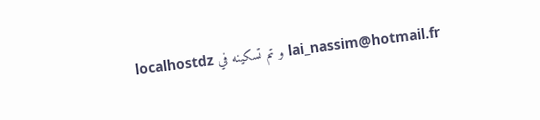lai_nassim@hotmail.fr و تم تسكينه في localhostdz